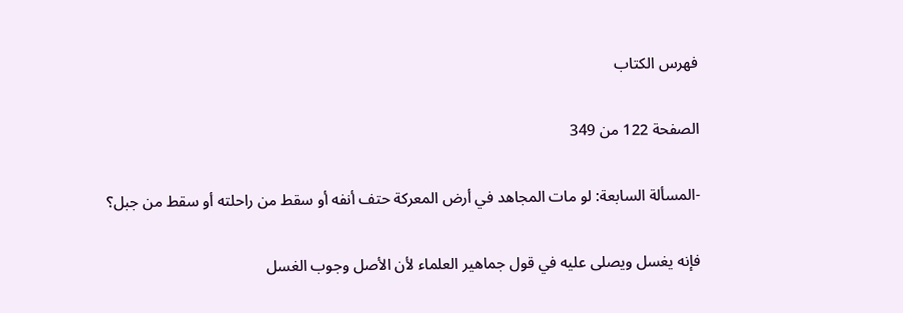فهرس الكتاب

الصفحة 122 من 349

-المسألة السابعة: لو مات المجاهد في أرض المعركة حتف أنفه أو سقط من راحلته أو سقط من جبل؟

فإنه يغسل ويصلى عليه في قول جماهير العلماء لأن الأصل وجوب الغسل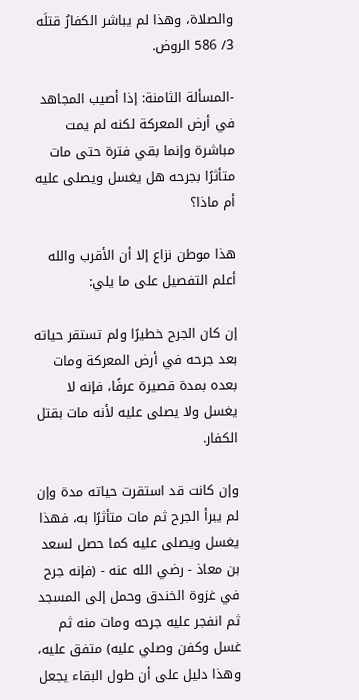والصلاة، وهذا لم يباشر الكفارُ قتلَه 3/ 586 الروض.

-المسألة الثامنة: إذا أصيب المجاهد في أرض المعركة لكنه لم يمت مباشرة وإنما بقي فترة حتى مات متأثرًا بجرحه هل يغسل ويصلى عليه أم ماذا؟

هذا موطن نزاع إلا أن الأقرب والله أعلم التفصيل على ما يلي:

إن كان الجرح خطيرًا ولم تستقر حياته بعد جرحه في أرض المعركة ومات بعده بمدة قصيرة عرفًا، فإنه لا يغسل ولا يصلى عليه لأنه مات بقتل الكفار.

وإن كانت قد استقرت حياته مدة وإن لم يبرأ الجرح ثم مات متأثرًا به، فهذا يغسل ويصلى عليه كما حصل لسعد بن معاذ - رضي الله عنه - (فإنه جرح في غزوة الخندق وحمل إلى المسجد ثم انفجر عليه جرحه ومات منه ثم غسل وكفن وصلي عليه) متفق عليه، وهذا دليل على أن طول البقاء يجعل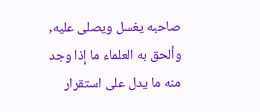صاحبه يغسل ويصلى عليه, وألحق به العلماء ما إذا وجد منه ما يدل على استقرار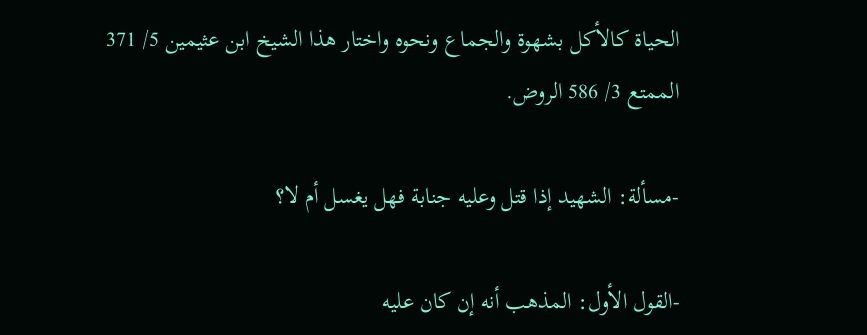الحياة كالأكل بشهوة والجماع ونحوه واختار هذا الشيخ ابن عثيمين 5/ 371 الممتع 3/ 586 الروض.

-مسألة: الشهيد إذا قتل وعليه جنابة فهل يغسل أم لا؟

-القول الأول: المذهب أنه إن كان عليه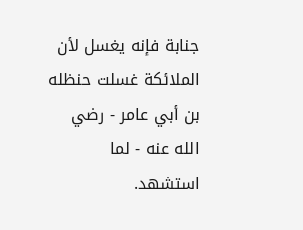جنابة فإنه يغسل لأن الملائكة غسلت حنظله بن أبي عامر - رضي الله عنه - لما استشهد.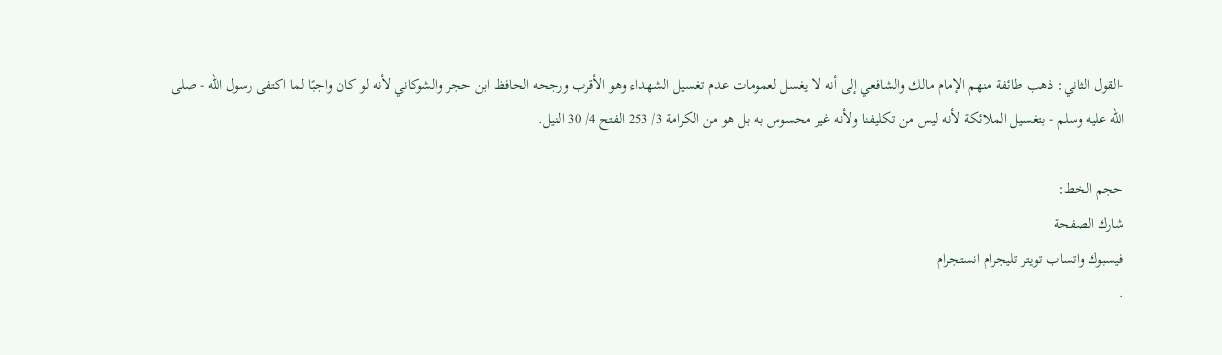-القول الثاني: ذهب طائفة منهم الإمام مالك والشافعي إلى أنه لا يغسل لعمومات عدم تغسيل الشهداء وهو الأقرب ورجحه الحافظ ابن حجر والشوكاني لأنه لو كان واجبًا لما اكتفى رسول الله - صلى الله عليه وسلم - بتغسيل الملائكة لأنه ليس من تكليفنا ولأنه غير محسوس به بل هو من الكرامة 3/ 253 الفتح 4/ 30 النيل.

حجم الخط:
شارك الصفحة
فيسبوك واتساب تويتر تليجرام انستجرام
.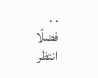. .
فضلًا انتظر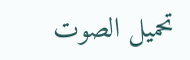تحميل الصوت